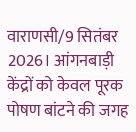वाराणसी/9 सितंबर 2026। आंगनबाड़ी केंद्रों को केवल पूरक पोषण बांटने की जगह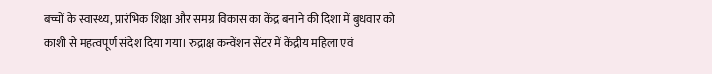बच्चों के स्वास्थ्य, प्रारंभिक शिक्षा और समग्र विकास का केंद्र बनाने की दिशा में बुधवार को काशी से महत्वपूर्ण संदेश दिया गया। रुद्राक्ष कन्वेंशन सेंटर में केंद्रीय महिला एवं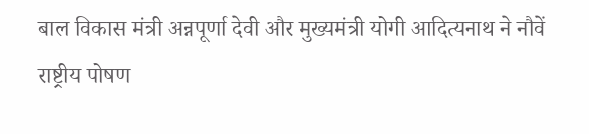बाल विकास मंत्री अन्नपूर्णा देवी और मुख्यमंत्री योगी आदित्यनाथ ने नौवें राष्ट्रीय पोषण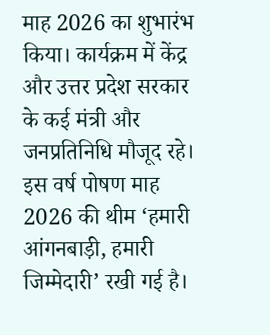माह 2026 का शुभारंभ किया। कार्यक्रम में केंद्र और उत्तर प्रदेश सरकार के कई मंत्री और जनप्रतिनिधि मौजूद रहे।
इस वर्ष पोषण माह 2026 की थीम ‘हमारी आंगनबाड़ी, हमारी जिम्मेदारी’ रखी गई है।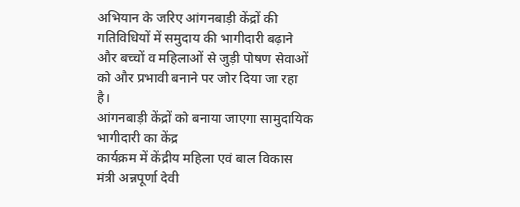अभियान के जरिए आंगनबाड़ी केंद्रों की गतिविधियों में समुदाय की भागीदारी बढ़ाने और बच्चों व महिलाओं से जुड़ी पोषण सेवाओं को और प्रभावी बनाने पर जोर दिया जा रहा है।
आंगनबाड़ी केंद्रों को बनाया जाएगा सामुदायिक भागीदारी का केंद्र
कार्यक्रम में केंद्रीय महिला एवं बाल विकास मंत्री अन्नपूर्णा देवी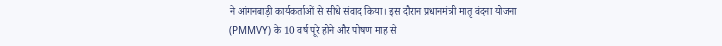ने आंगनबाड़ी कार्यकर्ताओं से सीधे संवाद किया। इस दौरान प्रधानमंत्री मातृ वंदना योजना (PMMVY) के 10 वर्ष पूरे होने और पोषण माह से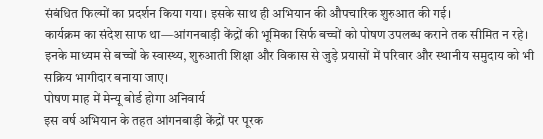संबंधित फिल्मों का प्रदर्शन किया गया। इसके साथ ही अभियान की औपचारिक शुरुआत की गई।
कार्यक्रम का संदेश साफ था—आंगनबाड़ी केंद्रों की भूमिका सिर्फ बच्चों को पोषण उपलब्ध कराने तक सीमित न रहे। इनके माध्यम से बच्चों के स्वास्थ्य, शुरुआती शिक्षा और विकास से जुड़े प्रयासों में परिवार और स्थानीय समुदाय को भी सक्रिय भागीदार बनाया जाए।
पोषण माह में मेन्यू बोर्ड होगा अनिवार्य
इस वर्ष अभियान के तहत आंगनबाड़ी केंद्रों पर पूरक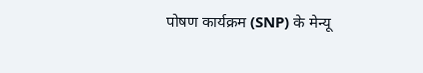पोषण कार्यक्रम (SNP) के मेन्यू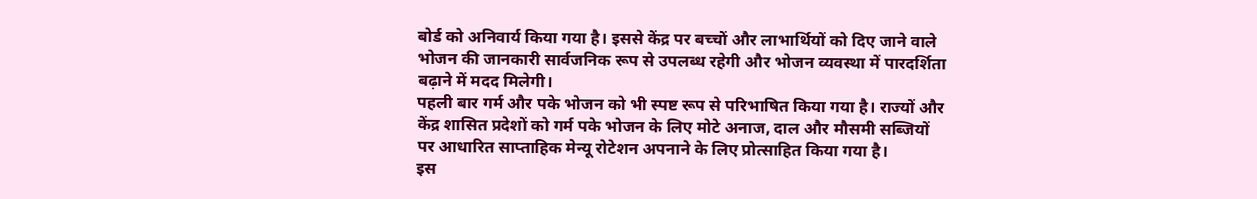बोर्ड को अनिवार्य किया गया है। इससे केंद्र पर बच्चों और लाभार्थियों को दिए जाने वाले भोजन की जानकारी सार्वजनिक रूप से उपलब्ध रहेगी और भोजन व्यवस्था में पारदर्शिता बढ़ाने में मदद मिलेगी।
पहली बार गर्म और पके भोजन को भी स्पष्ट रूप से परिभाषित किया गया है। राज्यों और केंद्र शासित प्रदेशों को गर्म पके भोजन के लिए मोटे अनाज, दाल और मौसमी सब्जियों पर आधारित साप्ताहिक मेन्यू रोटेशन अपनाने के लिए प्रोत्साहित किया गया है।
इस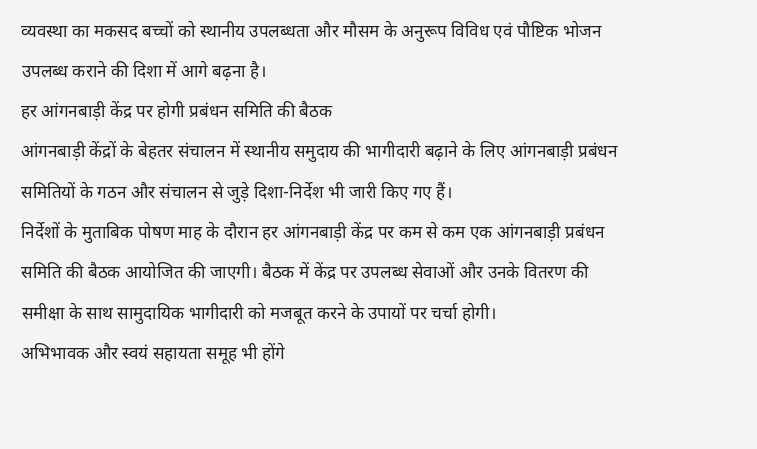व्यवस्था का मकसद बच्चों को स्थानीय उपलब्धता और मौसम के अनुरूप विविध एवं पौष्टिक भोजन उपलब्ध कराने की दिशा में आगे बढ़ना है।
हर आंगनबाड़ी केंद्र पर होगी प्रबंधन समिति की बैठक
आंगनबाड़ी केंद्रों के बेहतर संचालन में स्थानीय समुदाय की भागीदारी बढ़ाने के लिए आंगनबाड़ी प्रबंधन समितियों के गठन और संचालन से जुड़े दिशा-निर्देश भी जारी किए गए हैं।
निर्देशों के मुताबिक पोषण माह के दौरान हर आंगनबाड़ी केंद्र पर कम से कम एक आंगनबाड़ी प्रबंधन समिति की बैठक आयोजित की जाएगी। बैठक में केंद्र पर उपलब्ध सेवाओं और उनके वितरण की समीक्षा के साथ सामुदायिक भागीदारी को मजबूत करने के उपायों पर चर्चा होगी।
अभिभावक और स्वयं सहायता समूह भी होंगे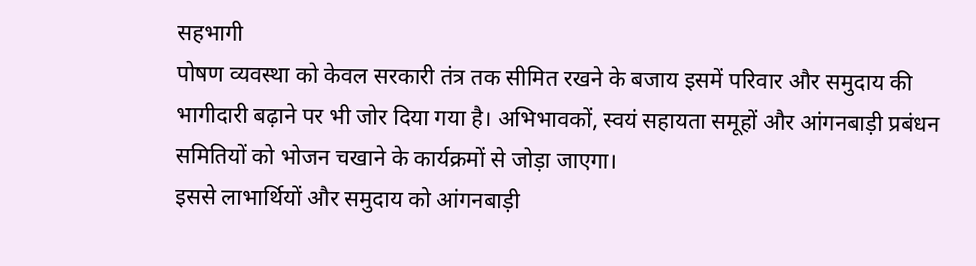सहभागी
पोषण व्यवस्था को केवल सरकारी तंत्र तक सीमित रखने के बजाय इसमें परिवार और समुदाय की भागीदारी बढ़ाने पर भी जोर दिया गया है। अभिभावकों, स्वयं सहायता समूहों और आंगनबाड़ी प्रबंधन समितियों को भोजन चखाने के कार्यक्रमों से जोड़ा जाएगा।
इससे लाभार्थियों और समुदाय को आंगनबाड़ी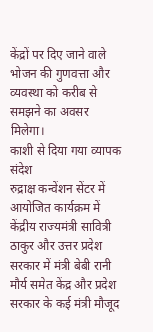केंद्रों पर दिए जाने वाले भोजन की गुणवत्ता और व्यवस्था को करीब से समझने का अवसर मिलेगा।
काशी से दिया गया व्यापक संदेश
रुद्राक्ष कन्वेंशन सेंटर में आयोजित कार्यक्रम में केंद्रीय राज्यमंत्री सावित्री ठाकुर और उत्तर प्रदेश सरकार में मंत्री बेबी रानी मौर्य समेत केंद्र और प्रदेश सरकार के कई मंत्री मौजूद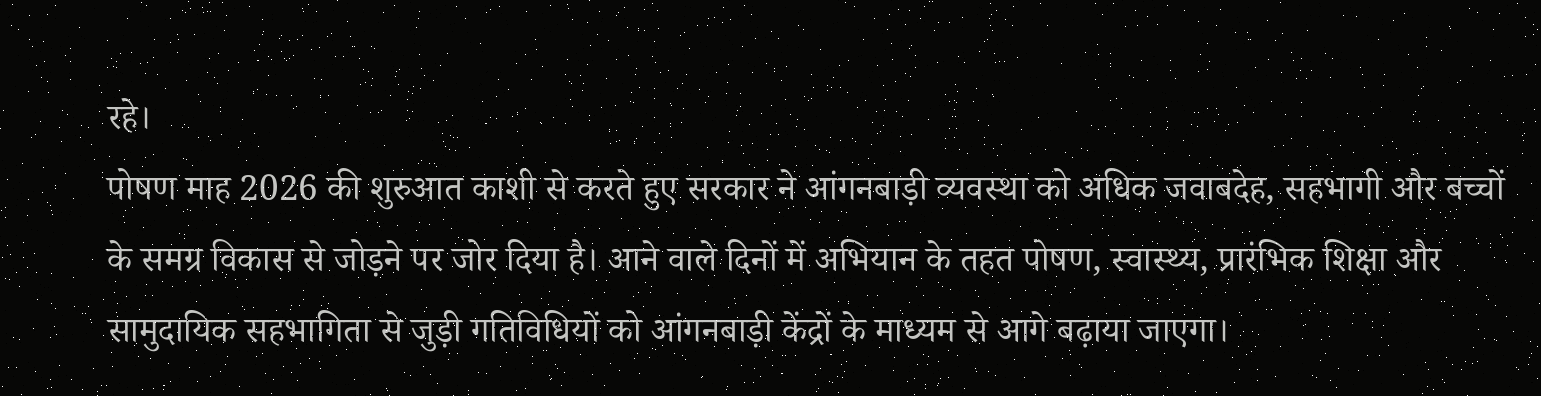रहे।
पोषण माह 2026 की शुरुआत काशी से करते हुए सरकार ने आंगनबाड़ी व्यवस्था को अधिक जवाबदेह, सहभागी और बच्चों के समग्र विकास से जोड़ने पर जोर दिया है। आने वाले दिनों में अभियान के तहत पोषण, स्वास्थ्य, प्रारंभिक शिक्षा और सामुदायिक सहभागिता से जुड़ी गतिविधियों को आंगनबाड़ी केंद्रों के माध्यम से आगे बढ़ाया जाएगा।